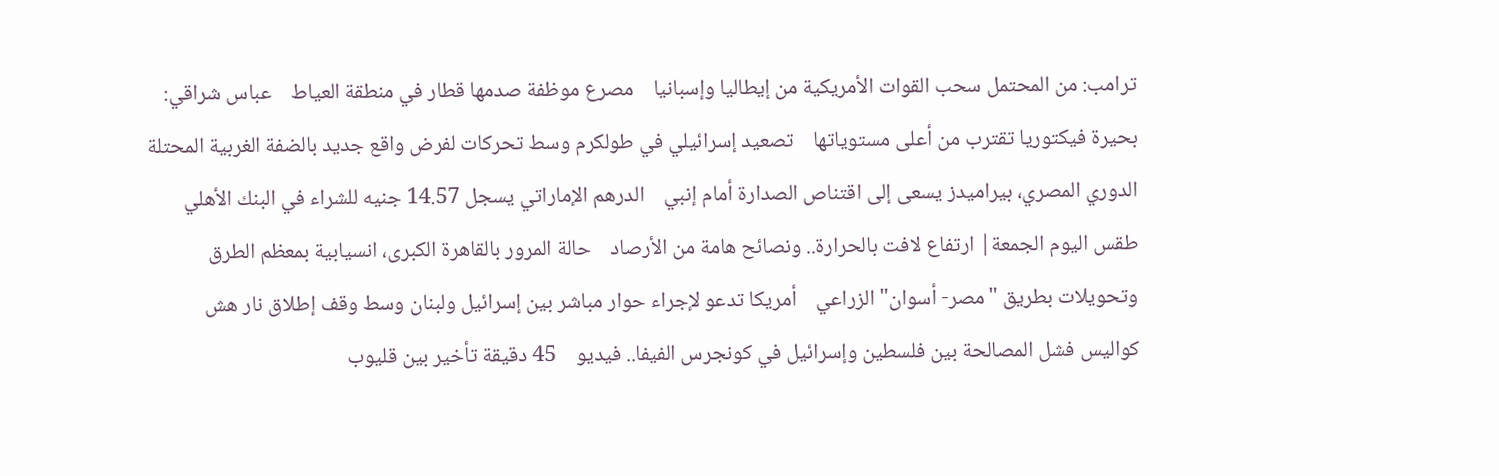ترامب: من المحتمل سحب القوات الأمريكية من إيطاليا وإسبانيا    مصرع موظفة صدمها قطار في منطقة العياط    عباس شراقي: بحيرة فيكتوريا تقترب من أعلى مستوياتها    تصعيد إسرائيلي في طولكرم وسط تحركات لفرض واقع جديد بالضفة الغربية المحتلة    الدوري المصري، بيراميدز يسعى إلى اقتناص الصدارة أمام إنبي    الدرهم الإماراتي يسجل 14.57 جنيه للشراء في البنك الأهلي    طقس اليوم الجمعة| ارتفاع لافت بالحرارة.. ونصائح هامة من الأرصاد    حالة المرور بالقاهرة الكبرى، انسيابية بمعظم الطرق وتحويلات بطريق "مصر- أسوان" الزراعي    أمريكا تدعو لإجراء حوار مباشر بين إسرائيل ولبنان وسط وقف إطلاق نار هش    كواليس فشل المصالحة بين فلسطين وإسرائيل في كونجرس الفيفا.. فيديو    45 دقيقة تأخير بين قليوب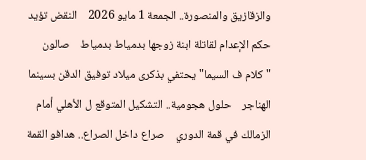والزقازيق والمنصورة.. الجمعة 1 مايو 2026    النقض تؤيد حكم الإعدام لقاتلة ابنة زوجها بدمياط بدمياط    صالون "كلام ف السيما" يحتفي بذكرى ميلاد توفيق الدقن بسينما الهناجر    حلول هجومية.. التشكيل المتوقع ل الأهلي أمام الزمالك في قمة الدوري    صراع داخل الصراع.. هدافو القمة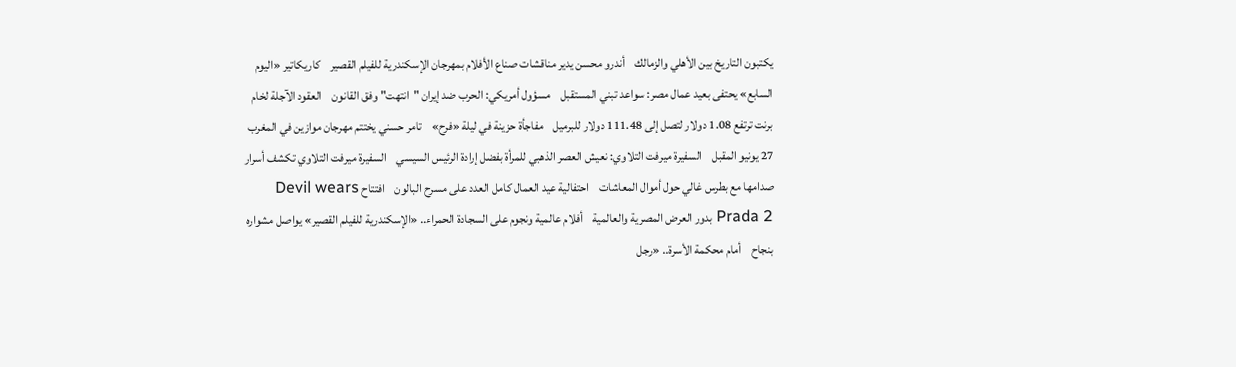يكتبون التاريخ بين الأهلي والزمالك    أندرو محسن يدير مناقشات صناع الأفلام بمهرجان الإسكندرية للفيلم القصير    كاريكاتير «اليوم السابع» يحتفى بعيد عمال مصر: سواعد تبني المستقبل    مسؤول أمريكي: الحرب ضد إيران "انتهت" وفق القانون    العقود الآجلة لخام برنت ترتفع 1.08 دولار لتصل إلى 111.48 دولار للبرميل    مفاجأة حزينة في ليلة «فرح»    تامر حسني يختتم مهرجان موازين في المغرب 27 يونيو المقبل    السفيرة ميرفت التلاوي: نعيش العصر الذهبي للمرأة بفضل إرادة الرئيس السيسي    السفيرة ميرفت التلاوي تكشف أسرار صدامها مع بطرس غالي حول أموال المعاشات    احتفالية عيد العمال كامل العدد على مسرح البالون    افتتاح Devil wears Prada 2 بدور العرض المصرية والعالمية    أفلام عالمية ونجوم على السجادة الحمراء.. «الإسكندرية للفيلم القصير» يواصل مشواره بنجاح    أمام محكمة الأسرة.. «رجل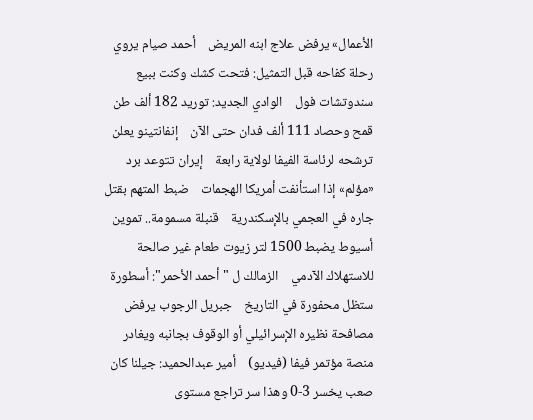الأعمال» يرفض علاج ابنه المريض    أحمد صيام يروي رحلة كفاحه قبل التمثيل: فتحت كشك وكنت ببيع سندوتشات فول    الوادي الجديد: توريد 182 ألف طن قمح وحصاد 111 ألف فدان حتى الآن    إنفانتينو يعلن ترشحه لرئاسة الفيفا لولاية رابعة    إيران تتوعد برد «مؤلم» إذا استأنفت أمريكا الهجمات    ضبط المتهم بقتل جاره في العجمي بالإسكندرية    قنبلة مسمومة.. تموين أسيوط يضبط 1500 لتر زيوت طعام غير صالحة للاستهلاك الآدمي    الزمالك ل "أحمد الأحمر": أسطورة ستظل محفورة في التاريخ    جبريل الرجوب يرفض مصافحة نظيره الإسرائيلي أو الوقوف بجانبه ويغادر منصة مؤتمر فيفا (فيديو)    أمير عبدالحميد: جيلنا كان صعب يخسر 3-0 وهذا سر تراجع مستوى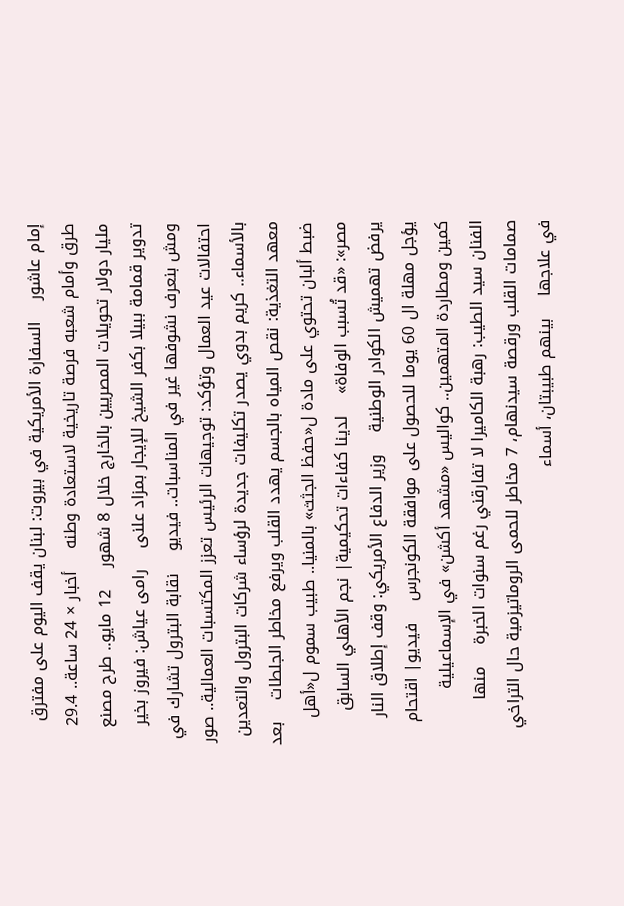إمام عاشور    السفارة الأمريكية في بيروت: لبنان يقف اليوم على مفترق طرق وأمام شعبه فرصة تاريخية لاستعادة وطنه    أخبار × 24 ساعة.. 29.4 مليار دولار تحويلات المصريين بالخارج خلال 8 شهور    12 مايو.. طرح مصنع تدوير قمامة ببيلا بكفر الشيخ للإيجار بمزاد علنى    رامى عياش: فيروز بخير ومش بنعرف نشوفها غير في المناسبات.. فيديو    نقابة البترول تشارك في احتفالات عيد العمال وتؤكد: توجيهات الرئيس تعزز المكتسبات العمالية.. صور    بالأسماء.. كريم بدوي يصدر تكليفات جديدة لرؤساء شركات البترول والتعدين    معهد التغذية: نقص المياه بالجسم يهدد القلب ويرفع مخاطر الجلطات    بعد ضبط ألبان تحتوي على مادة ل«حفظ الجثث» بالمنيا.. طبيب سموم ل«أهل مصر»: «قد تُسبب الوفاة»    لدينا كفاءات تحكيمية| نجم الأهلي السابق يرفض تهميش الكوادر الوطنية    وزير الدفاع الأمريكي: وقف إطلاق النار يؤجل مهلة ال 60 يوما للحصول على موافقة الكونجرس    فيديو| اقتحام كمين ومطاردة المتهمين.. كواليس «مشهد أكشن» في الإسماعيلية    الفنان سيد الطيب: رهبة الكاميرا لا تفارقني رغم سنوات الخبرة    منها صمامات القلب ورقصة سيدنهام، 7 مخاطر للحمى الروماتيزمية حال التراخي في علاجها    بينهم طبيبتان، أسماء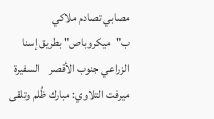مصابي تصادم ملاكي ب"ميكروباص" بطريق إسنا الزراعي جنوب الأقصر    السفيرة ميرفت التلاوي: مبارك ظُلم وتلقى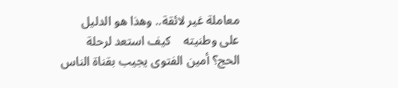معاملة غير لائقة.. وهذا هو الدليل على وطنيته    كيف استعد لرحلة الحج؟ أمين الفتوى يجيب بقناة الناس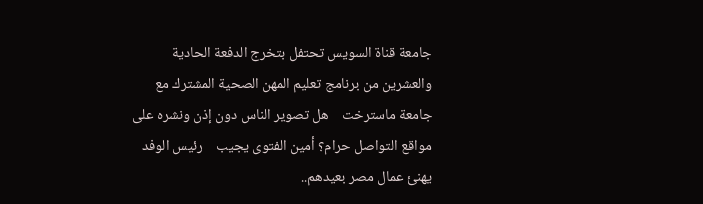جامعة قناة السويس تحتفل بتخرج الدفعة الحادية والعشرين من برنامج تعليم المهن الصحية المشترك مع جامعة ماسترخت    هل تصوير الناس دون إذن ونشره على مواقع التواصل حرام؟ أمين الفتوى يجيب    رئيس الوفد يهنئ عمال مصر بعيدهم..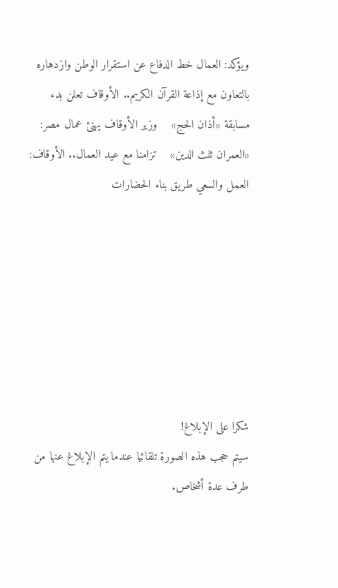ويؤكد: العمال خط الدفاع عن استقرار الوطن وازدهاره    بالتعاون مع إذاعة القرآن الكريم.. الأوقاف تعلن بدء مسابقة «أذان الحج»    وزير الأوقاف يهنئ عمال مصر: «العمران ثلث الدين»    تزامنا مع عيد العمال.. الأوقاف: العمل والسعي طريق بناء الحضارات







شكرا على الإبلاغ!
سيتم حجب هذه الصورة تلقائيا عندما يتم الإبلاغ عنها من طرف عدة أشخاص.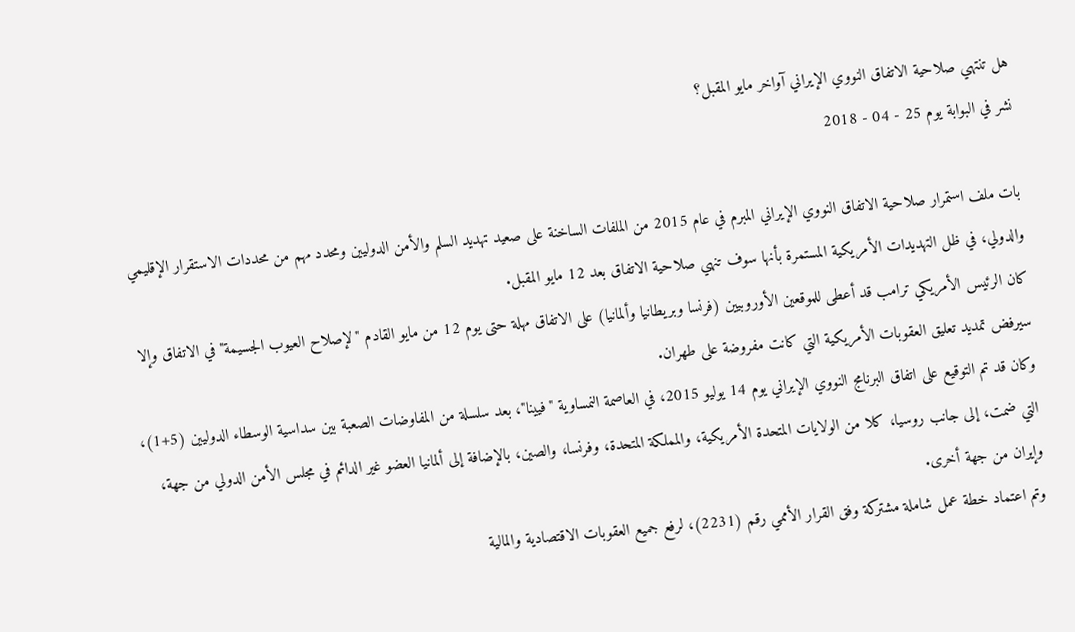هل تنتهي صلاحية الاتفاق النووي الإيراني آواخر مايو المقبل؟
نشر في البوابة يوم 25 - 04 - 2018

بات ملف استمرار صلاحية الاتفاق النووي الإيراني المبرم في عام 2015 من الملفات الساخنة على صعيد تهديد السلم والأمن الدوليين ومحدد مهم من محددات الاستقرار الإقليمي والدولي، في ظل التهديدات الأمريكية المستمرة بأنها سوف تنهي صلاحية الاتفاق بعد 12 مايو المقبل.
كان الرئيس الأمريكي ترامب قد أعطى للموقعين الأوروبيين (فرنسا وبريطانيا وألمانيا) على الاتفاق مهلة حتى يوم 12 من مايو القادم "لإصلاح العيوب الجسيمة" في الاتفاق وإلا سيرفض تمديد تعليق العقوبات الأمريكية التي كانت مفروضة على طهران.
وكان قد تم التوقيع على اتفاق البرنامج النووي الإيراني يوم 14 يوليو 2015، في العاصمة النمساوية "فيينا"، بعد سلسلة من المفاوضات الصعبة بين سداسية الوسطاء الدوليين (5+1)، التي ضمت، إلى جانب روسيا، كلا من الولايات المتحدة الأمريكية، والمملكة المتحدة، وفرنسا، والصين، بالإضافة إلى ألمانيا العضو غير الدائم في مجلس الأمن الدولي من جهة، وإيران من جهة أخرى.
وتم اعتماد خطة عمل شاملة مشتركة وفق القرار الأممي رقم (2231)، لرفع جميع العقوبات الاقتصادية والمالية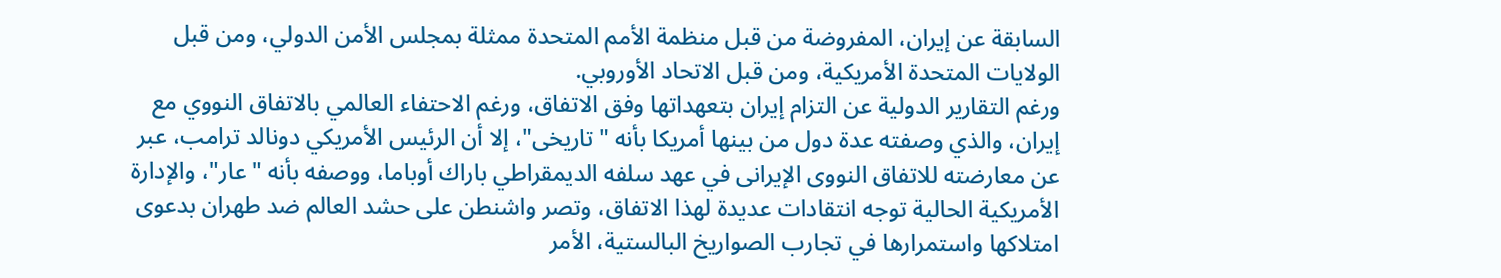السابقة عن إيران، المفروضة من قبل منظمة الأمم المتحدة ممثلة بمجلس الأمن الدولي، ومن قبل الولايات المتحدة الأمريكية، ومن قبل الاتحاد الأوروبي.
ورغم التقارير الدولية عن التزام إيران بتعهداتها وفق الاتفاق، ورغم الاحتفاء العالمي بالاتفاق النووي مع إيران، والذي وصفته عدة دول من بينها أمريكا بأنه "تاريخى"، إلا أن الرئيس الأمريكي دونالد ترامب، عبر عن معارضته للاتفاق النووى الإيرانى في عهد سلفه الديمقراطي باراك أوباما، ووصفه بأنه "عار"، والإدارة الأمريكية الحالية توجه انتقادات عديدة لهذا الاتفاق، وتصر واشنطن على حشد العالم ضد طهران بدعوى امتلاكها واستمرارها في تجارب الصواريخ البالستية، الأمر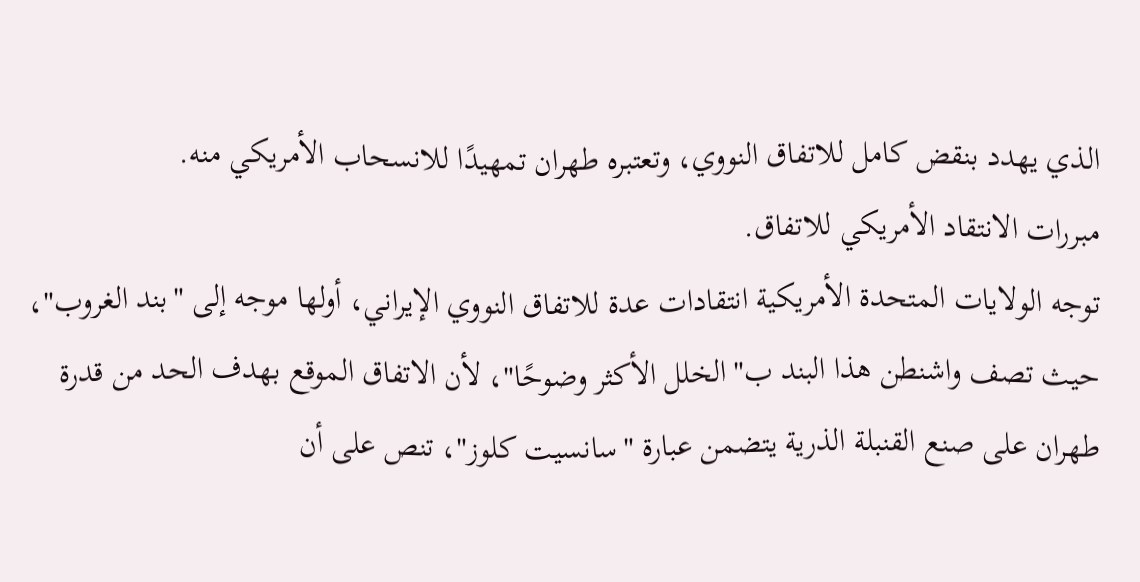الذي يهدد بنقض كامل للاتفاق النووي، وتعتبره طهران تمهيدًا للانسحاب الأمريكي منه.
مبررات الانتقاد الأمريكي للاتفاق.
توجه الولايات المتحدة الأمريكية انتقادات عدة للاتفاق النووي الإيراني، أولها موجه إلى "بند الغروب"، حيث تصف واشنطن هذا البند ب"الخلل الأكثر وضوحًا"، لأن الاتفاق الموقع بهدف الحد من قدرة طهران على صنع القنبلة الذرية يتضمن عبارة "سانسيت كلوز"، تنص على أن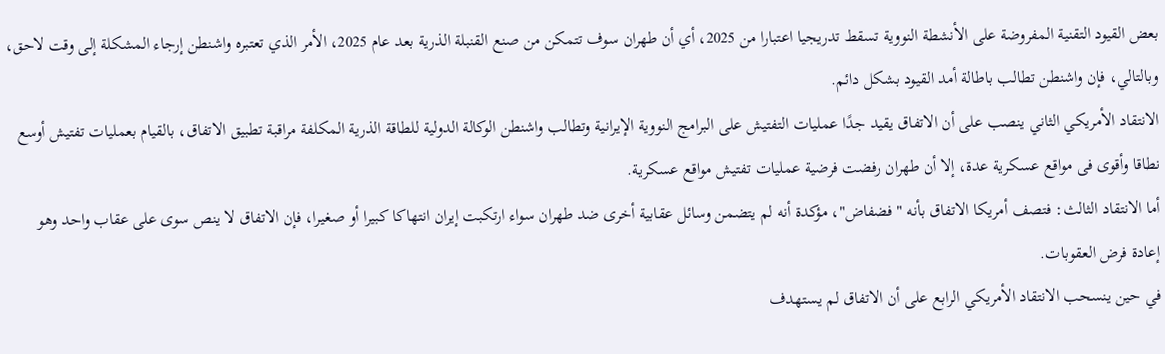بعض القيود التقنية المفروضة على الأنشطة النووية تسقط تدريجيا اعتبارا من 2025، أي أن طهران سوف تتمكن من صنع القنبلة الذرية بعد عام 2025، الأمر الذي تعتبره واشنطن إرجاء المشكلة إلى وقت لاحق، وبالتالي، فإن واشنطن تطالب باطالة أمد القيود بشكل دائم.
الانتقاد الأمريكي الثاني ينصب على أن الاتفاق يقيد جدًا عمليات التفتيش على البرامج النووية الإيرانية وتطالب واشنطن الوكالة الدولية للطاقة الذرية المكلفة مراقبة تطبيق الاتفاق، بالقيام بعمليات تفتيش أوسع نطاقا وأقوى فى مواقع عسكرية عدة، إلا أن طهران رفضت فرضية عمليات تفتيش مواقع عسكرية.
أما الانتقاد الثالث: فتصف أمريكا الاتفاق بأنه "فضفاض"، مؤكدة أنه لم يتضمن وسائل عقابية أخرى ضد طهران سواء ارتكبت إيران انتهاكا كبيرا أو صغيرا، فإن الاتفاق لا ينص سوى على عقاب واحد وهو إعادة فرض العقوبات.
في حين ينسحب الانتقاد الأمريكي الرابع على أن الاتفاق لم يستهدف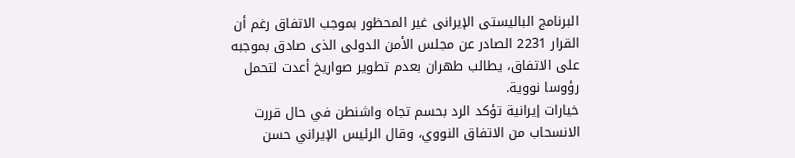البرنامج الباليستى الإيرانى غير المحظور بموجب الاتفاق رغم أن القرار 2231 الصادر عن مجلس الأمن الدولى الذى صادق بموجبه على الاتفاق، يطالب طهران بعدم تطوير صواريخ أعدت لتحمل رؤوسا نووية.
خيارات إيرانية تؤكد الرد بحسم تجاه واشنطن في حال قررت الانسحاب من الاتفاق النووي، وقال الرئيس الإيراني حسن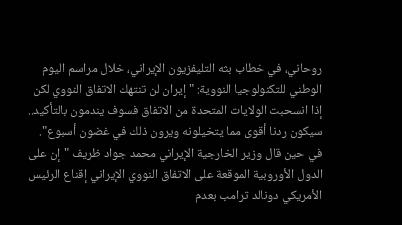روحاني، في خطاب بثه التليفزيون الإيراني، خلال مراسم اليوم الوطني للتكنولوجيا النووية: "إيران لن تنتهك الاتفاق النووي لكن إذا انسحبت الولايات المتحدة من الاتفاق فسوف يندمون بالتأكيد.. سيكون ردنا أقوى مما يتخيلونه ويرون ذلك في غضون أسبوع".
في حين قال وزير الخارجية الإيراني محمد جواد ظريف "إن على الدول الأوروبية الموقعة على الاتفاق النووي الإيراني إقناع الرئيس الأمريكي دونالد ترامب بعدم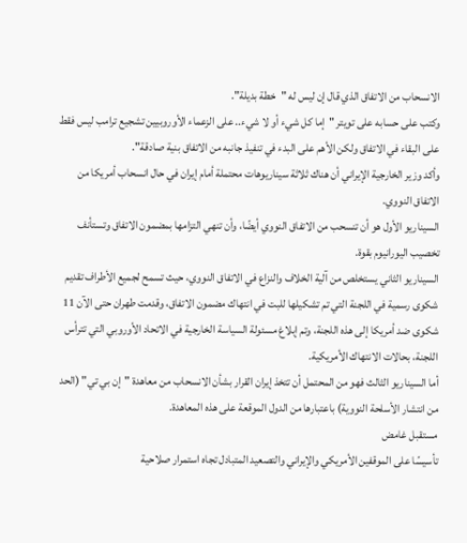الانسحاب من الاتفاق الذي قال إن ليس له "خطة بديلة".
وكتب على حسابه على تويتر "إما كل شيء أو لا شيء.. على الزعماء الأوروبيين تشجيع ترامب ليس فقط على البقاء في الاتفاق ولكن الأهم على البدء في تنفيذ جانبه من الاتفاق بنية صادقة".
وأكد وزير الخارجية الإيراني أن هناك ثلاثة سيناريوهات محتملة أمام إيران في حال انسحاب أمريكا من الاتفاق النووي.
السيناريو الأول هو أن تنسحب من الاتفاق النووي أيضًا، وأن تنهي التزامها بمضمون الاتفاق وتستأنف تخصيب اليورانيوم بقوة.
السيناريو الثاني يستخلص من آلية الخلاف والنزاع في الاتفاق النووي، حيث تسمح لجميع الأطراف تقديم شكوى رسمية في اللجنة التي تم تشكيلها للبت في انتهاك مضمون الاتفاق، وقدمت طهران حتى الآن 11 شكوى ضد أمريكا إلى هذه اللجنة، وتم إبلاغ مسئولة السياسة الخارجية في الاتحاد الأوروبي التي تترأس اللجنة، بحالات الانتهاك الأمريكية.
أما السيناريو الثالث فهو من المحتمل أن تتخذ إيران القرار بشأن الانسحاب من معاهدة "إن بي تي" (الحد من انتشار الأسلحة النووية) باعتبارها من الدول الموقعة على هذه المعاهدة.
مستقبل غامض
تأسيسًا على الموقفين الأمريكي والإيراني والتصعيد المتبادل تجاه استمرار صلاحية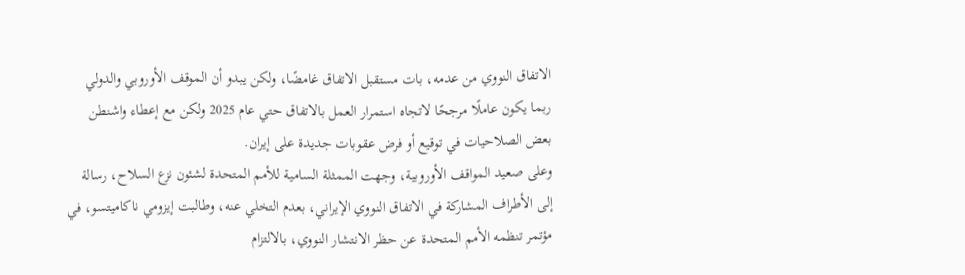الاتفاق النووي من عدمه، بات مستقبل الاتفاق غامضًا، ولكن يبدو أن الموقف الأوروبي والدولي ربما يكون عاملًا مرجحًا لاتجاه استمرار العمل بالاتفاق حتي عام 2025 ولكن مع إعطاء واشنطن بعض الصلاحيات في توقيع أو فرض عقوبات جديدة على إيران.
وعلى صعيد المواقف الأوروبية، وجهت الممثلة السامية للأمم المتحدة لشئون نزع السلاح، رسالة إلى الأطراف المشاركة في الاتفاق النووي الإيراني، بعدم التخلي عنه، وطالبت إيزومي ناكاميتسو، في مؤتمر تنظمه الأمم المتحدة عن حظر الانتشار النووي، بالالتزام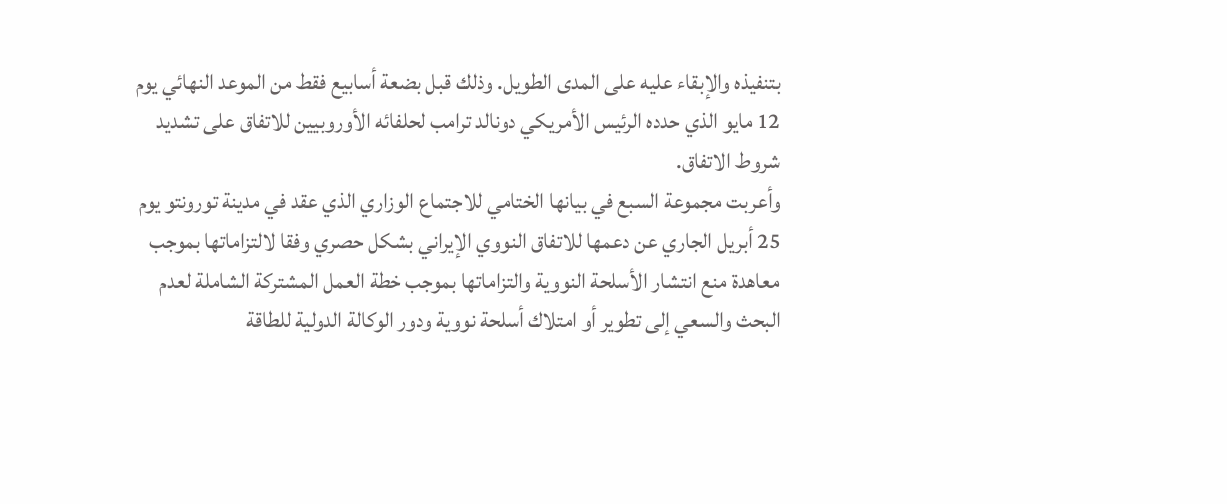بتنفيذه والإبقاء عليه على المدى الطويل. وذلك قبل بضعة أسابيع فقط من الموعد النهائي يوم 12 مايو الذي حدده الرئيس الأمريكي دونالد ترامب لحلفائه الأوروبيين للاتفاق على تشديد شروط الاتفاق.
وأعربت مجموعة السبع في بيانها الختامي للاجتماع الوزاري الذي عقد في مدينة تورونتو يوم 25 أبريل الجاري عن دعمها للاتفاق النووي الإيراني بشكل حصري وفقا لالتزاماتها بموجب معاهدة منع انتشار الأسلحة النووية والتزاماتها بموجب خطة العمل المشتركة الشاملة لعدم البحث والسعي إلى تطوير أو امتلاك أسلحة نووية ودور الوكالة الدولية للطاقة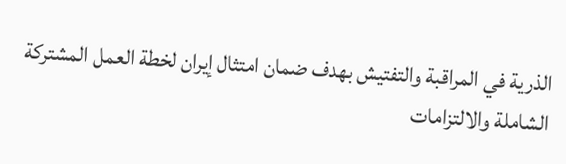الذرية في المراقبة والتفتيش بهدف ضمان امتثال إيران لخطة العمل المشتركة الشاملة والالتزامات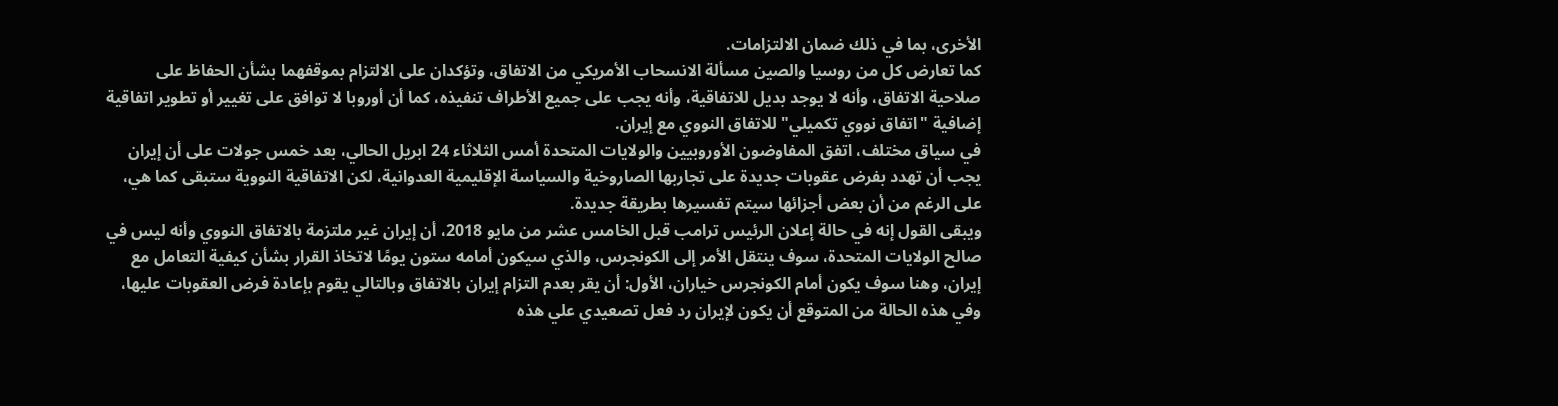الأخرى، بما في ذلك ضمان الالتزامات.
كما تعارض كل من روسيا والصين مسألة الانسحاب الأمريكي من الاتفاق، وتؤكدان على الالتزام بموقفهما بشأن الحفاظ على صلاحية الاتفاق، وأنه لا يوجد بديل للاتفاقية، وأنه يجب على جميع الأطراف تنفيذه، كما أن أوروبا لا توافق على تغيير أو تطوير اتفاقية إضافية "اتفاق نووي تكميلي" للاتفاق النووي مع إيران.
في سياق مختلف، اتفق المفاوضون الأوروبيين والولايات المتحدة أمس الثلاثاء 24 ابريل الحالي، بعد خمس جولات على أن إيران يجب أن تهدد بفرض عقوبات جديدة على تجاربها الصاروخية والسياسة الإقليمية العدوانية، لكن الاتفاقية النووية ستبقى كما هي، على الرغم من أن بعض أجزائها سيتم تفسيرها بطريقة جديدة.
ويبقى القول إنه في حالة إعلان الرئيس ترامب قبل الخامس عشر من مايو 2018، أن إيران غير ملتزمة بالاتفاق النووي وأنه ليس في صالح الولايات المتحدة، سوف ينتقل الأمر إلى الكونجرس، والذي سيكون أمامه ستون يومًا لاتخاذ القرار بشأن كيفية التعامل مع إيران، وهنا سوف يكون أمام الكونجرس خياران، الأول: أن يقر بعدم التزام إيران بالاتفاق وبالتالي يقوم بإعادة فرض العقوبات عليها، وفي هذه الحالة من المتوقع أن يكون لإيران رد فعل تصعيدي علي هذه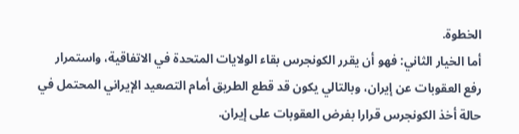الخطوة.
أما الخيار الثاني: فهو أن يقرر الكونجرس بقاء الولايات المتحدة في الاتفاقية، واستمرار رفع العقوبات عن إيران، وبالتالي يكون قد قطع الطريق أمام التصعيد الإيراني المحتمل في حالة أخذ الكونجرس قرارا بفرض العقوبات على إيران.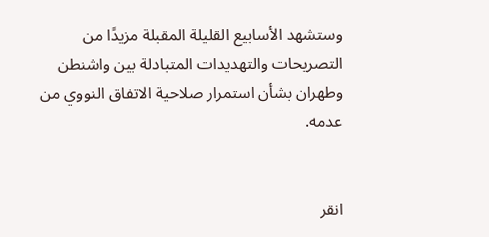وستشهد الأسابيع القليلة المقبلة مزيدًا من التصريحات والتهديدات المتبادلة بين واشنطن وطهران بشأن استمرار صلاحية الاتفاق النووي من عدمه.


انقر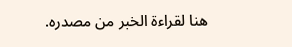هنا لقراءة الخبر من مصدره.